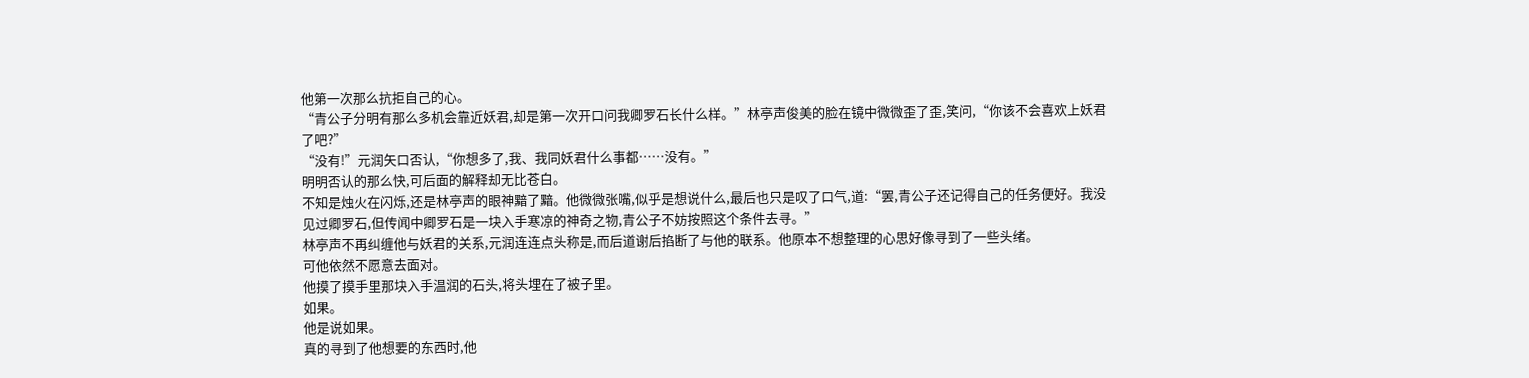他第一次那么抗拒自己的心。
“青公子分明有那么多机会靠近妖君,却是第一次开口问我卿罗石长什么样。”林亭声俊美的脸在镜中微微歪了歪,笑问,“你该不会喜欢上妖君了吧?”
“没有!”元润矢口否认,“你想多了,我、我同妖君什么事都……没有。”
明明否认的那么快,可后面的解释却无比苍白。
不知是烛火在闪烁,还是林亭声的眼神黯了黯。他微微张嘴,似乎是想说什么,最后也只是叹了口气,道:“罢,青公子还记得自己的任务便好。我没见过卿罗石,但传闻中卿罗石是一块入手寒凉的神奇之物,青公子不妨按照这个条件去寻。”
林亭声不再纠缠他与妖君的关系,元润连连点头称是,而后道谢后掐断了与他的联系。他原本不想整理的心思好像寻到了一些头绪。
可他依然不愿意去面对。
他摸了摸手里那块入手温润的石头,将头埋在了被子里。
如果。
他是说如果。
真的寻到了他想要的东西时,他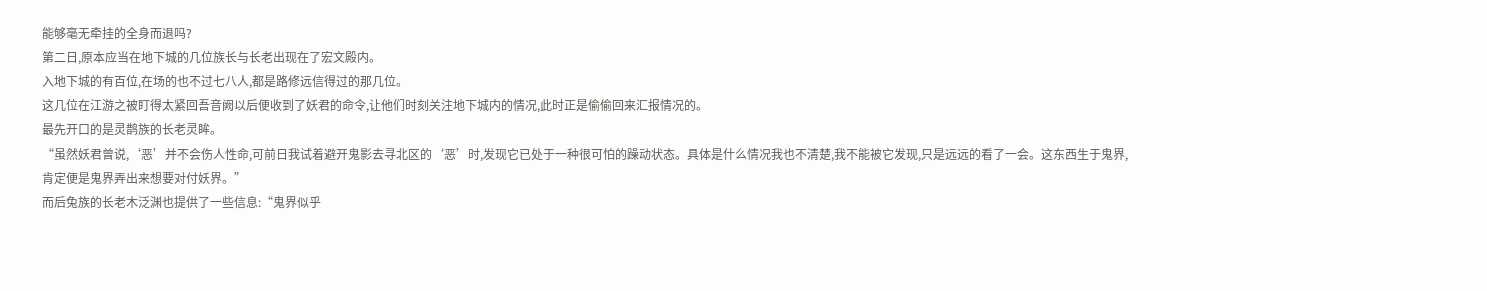能够毫无牵挂的全身而退吗?
第二日,原本应当在地下城的几位族长与长老出现在了宏文殿内。
入地下城的有百位,在场的也不过七八人,都是路修远信得过的那几位。
这几位在江游之被盯得太紧回吾音阙以后便收到了妖君的命令,让他们时刻关注地下城内的情况,此时正是偷偷回来汇报情况的。
最先开口的是灵鹊族的长老灵眸。
“虽然妖君曾说,‘恶’并不会伤人性命,可前日我试着避开鬼影去寻北区的‘恶’时,发现它已处于一种很可怕的躁动状态。具体是什么情况我也不清楚,我不能被它发现,只是远远的看了一会。这东西生于鬼界,肯定便是鬼界弄出来想要对付妖界。”
而后兔族的长老木泛渊也提供了一些信息:“鬼界似乎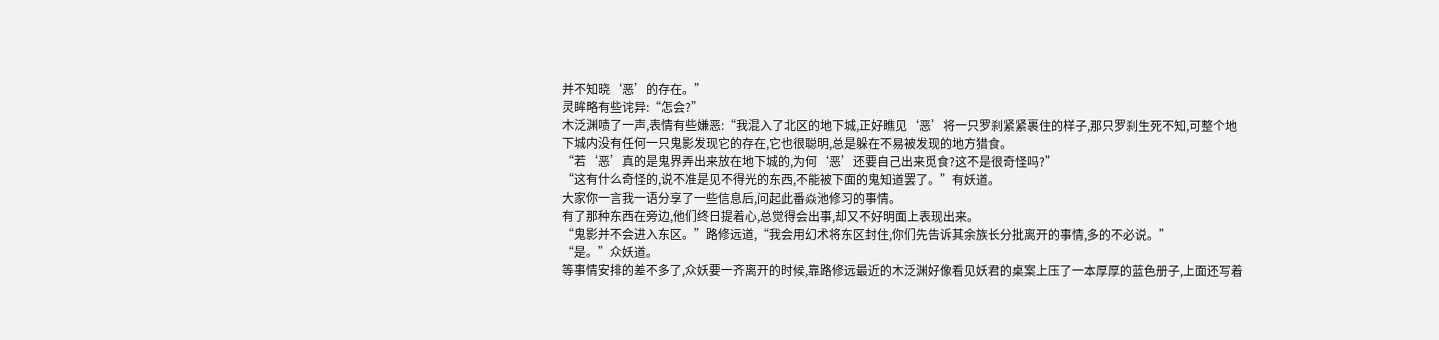并不知晓‘恶’的存在。”
灵眸略有些诧异:“怎会?”
木泛渊啧了一声,表情有些嫌恶:“我混入了北区的地下城,正好瞧见‘恶’将一只罗刹紧紧裹住的样子,那只罗刹生死不知,可整个地下城内没有任何一只鬼影发现它的存在,它也很聪明,总是躲在不易被发现的地方猎食。
“若‘恶’真的是鬼界弄出来放在地下城的,为何‘恶’还要自己出来觅食?这不是很奇怪吗?”
“这有什么奇怪的,说不准是见不得光的东西,不能被下面的鬼知道罢了。”有妖道。
大家你一言我一语分享了一些信息后,问起此番焱池修习的事情。
有了那种东西在旁边,他们终日提着心,总觉得会出事,却又不好明面上表现出来。
“鬼影并不会进入东区。”路修远道,“我会用幻术将东区封住,你们先告诉其余族长分批离开的事情,多的不必说。”
“是。”众妖道。
等事情安排的差不多了,众妖要一齐离开的时候,靠路修远最近的木泛渊好像看见妖君的桌案上压了一本厚厚的蓝色册子,上面还写着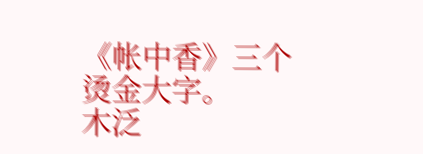《帐中香》三个烫金大字。
木泛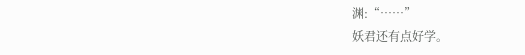渊:“……”
妖君还有点好学。